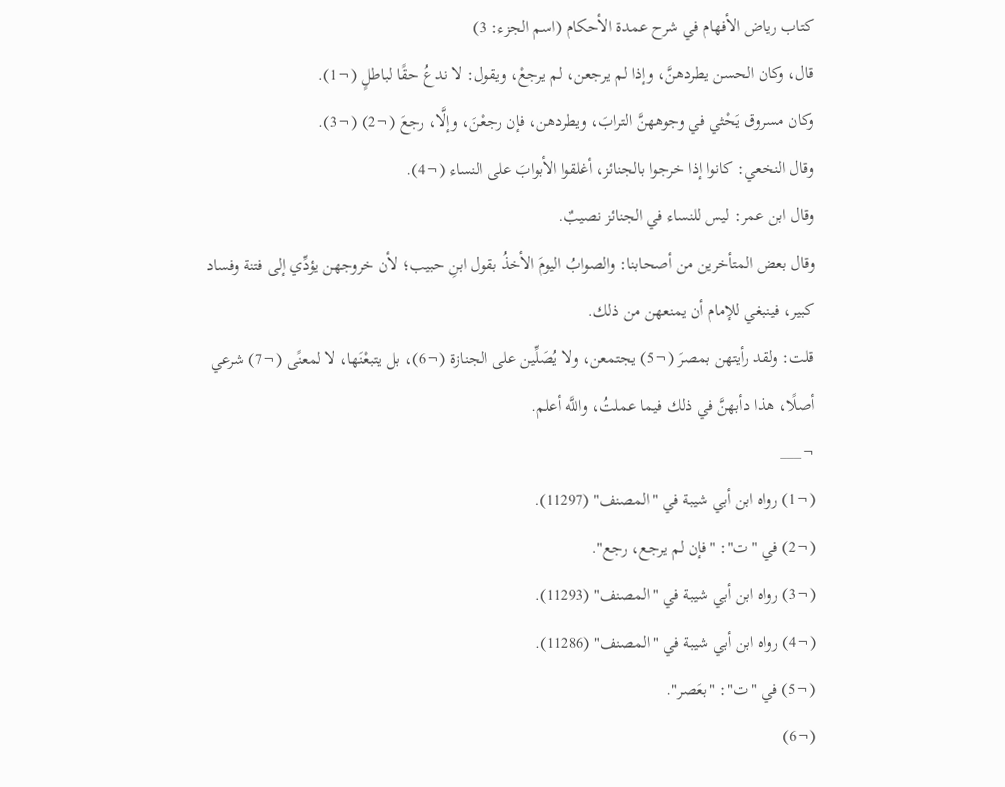كتاب رياض الأفهام في شرح عمدة الأحكام (اسم الجزء: 3)
قال، وكان الحسن يطردهنَّ، وإذا لم يرجعن، لم يرجعْ، ويقول: لا ندعُ حقًا لباطلٍ (¬1).
وكان مسروق يَحْثي في وجوههنَّ الترابَ، ويطردهن، فإن رجعْنَ، وإلَّا، رجعَ (¬2) (¬3).
وقال النخعي: كانوا إذا خرجوا بالجنائز، أغلقوا الأبوابَ على النساء (¬4).
وقال ابن عمر: ليس للنساء في الجنائز نصيبٌ.
وقال بعض المتأخرين من أصحابنا: والصوابُ اليومَ الأخذُ بقول ابنِ حبيب؛ لأن خروجهن يؤدِّي إلى فتنة وفساد كبير، فينبغي للإمام أن يمنعهن من ذلك.
قلت: ولقد رأيتهن بمصرَ (¬5) يجتمعن، ولا يُصَلِّين على الجنازة (¬6)، بل يتبعْنَها، لا لمعنًى (¬7) شرعي أصلًا، هذا دأبهنَّ في ذلك فيما عملتُ، واللَّه أعلم.
¬___
(¬1) رواه ابن أبي شيبة في "المصنف" (11297).
(¬2) في "ت": "فإن لم يرجع، رجع".
(¬3) رواه ابن أبي شيبة في "المصنف" (11293).
(¬4) رواه ابن أبي شيبة في "المصنف" (11286).
(¬5) في "ت": "بعَصر".
(¬6)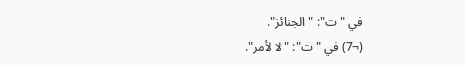في "ت": "الجنائز".
(¬7) في "ت": "لا لأمر".